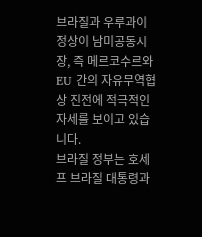브라질과 우루과이 정상이 남미공동시장, 즉 메르코수르와 EU 간의 자유무역협상 진전에 적극적인 자세를 보이고 있습니다.
브라질 정부는 호세프 브라질 대통령과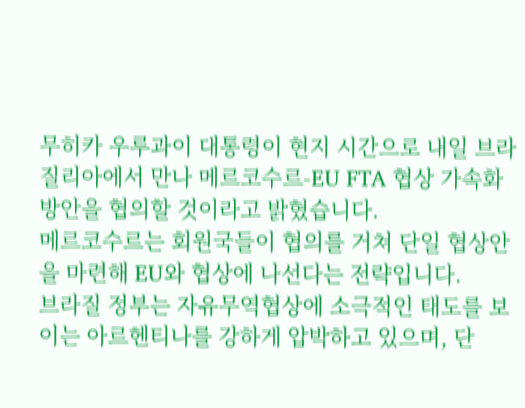무히카 우루과이 대통령이 현지 시간으로 내일 브라질리아에서 만나 메르코수르-EU FTA 협상 가속화 방안을 협의할 것이라고 밝혔습니다.
메르코수르는 회원국들이 협의를 거쳐 단일 협상안을 마련해 EU와 협상에 나선다는 전략입니다.
브라질 정부는 자유무역협상에 소극적인 태도를 보이는 아르헨티나를 강하게 압박하고 있으며, 단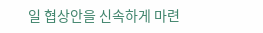일 협상안을 신속하게 마련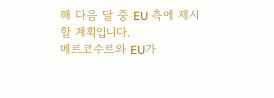해 다음 달 중 EU 측에 제시할 계획입니다.
메르코수르와 EU가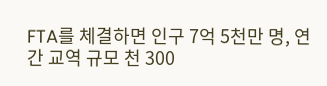FTA를 체결하면 인구 7억 5천만 명, 연간 교역 규모 천 300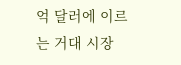억 달러에 이르는 거대 시장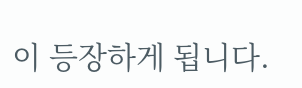이 등장하게 됩니다.